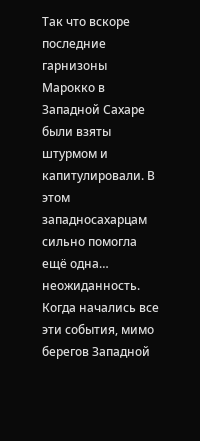Так что вскоре последние гарнизоны Марокко в Западной Сахаре были взяты штурмом и капитулировали. В этом западносахарцам сильно помогла ещё одна… неожиданность. Когда начались все эти события, мимо берегов Западной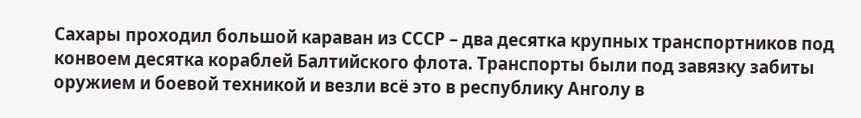Сахары проходил большой караван из СССР – два десятка крупных транспортников под конвоем десятка кораблей Балтийского флота. Транспорты были под завязку забиты оружием и боевой техникой и везли всё это в республику Анголу в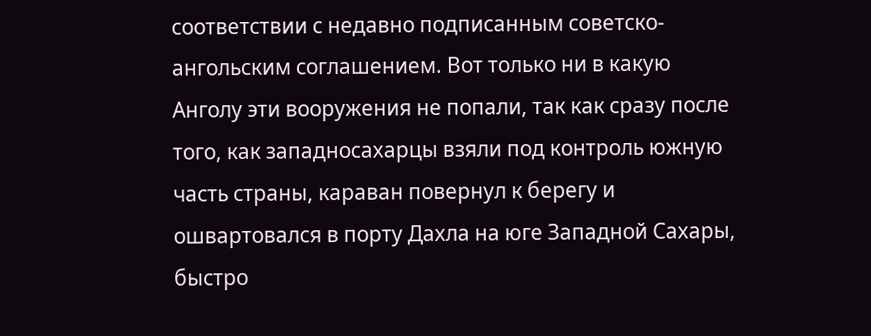соответствии с недавно подписанным советско-ангольским соглашением. Вот только ни в какую Анголу эти вооружения не попали, так как сразу после того, как западносахарцы взяли под контроль южную часть страны, караван повернул к берегу и ошвартовался в порту Дахла на юге Западной Сахары, быстро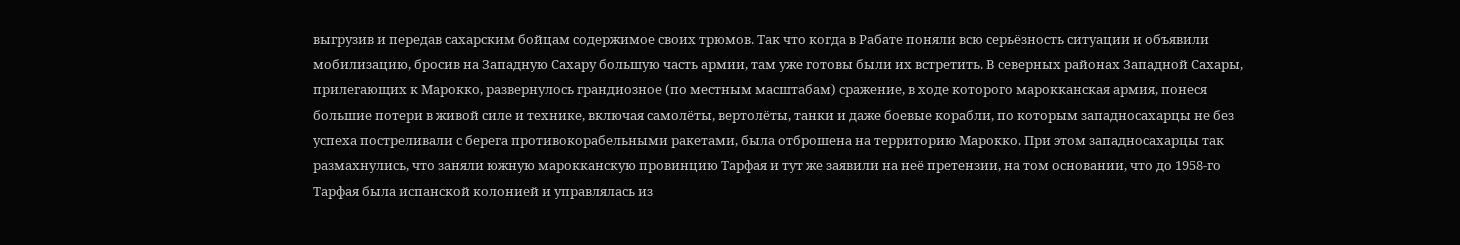выгрузив и передав сахарским бойцам содержимое своих трюмов. Так что когда в Рабате поняли всю серьёзность ситуации и объявили мобилизацию, бросив на Западную Сахару большую часть армии, там уже готовы были их встретить. В северных районах Западной Сахары, прилегающих к Марокко, развернулось грандиозное (по местным масштабам) сражение, в ходе которого марокканская армия, понеся большие потери в живой силе и технике, включая самолёты, вертолёты, танки и даже боевые корабли, по которым западносахарцы не без успеха постреливали с берега противокорабельными ракетами, была отброшена на территорию Марокко. При этом западносахарцы так размахнулись, что заняли южную марокканскую провинцию Тарфая и тут же заявили на неё претензии, на том основании, что до 1958-го Тарфая была испанской колонией и управлялась из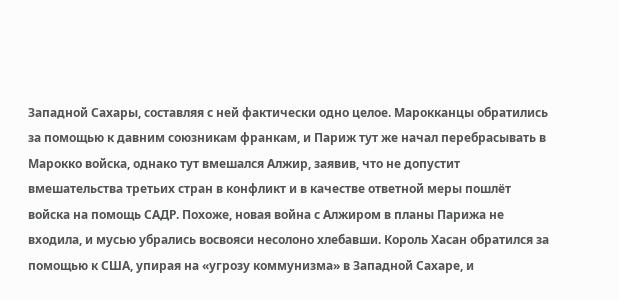Западной Сахары, составляя с ней фактически одно целое. Марокканцы обратились за помощью к давним союзникам франкам, и Париж тут же начал перебрасывать в Марокко войска, однако тут вмешался Алжир, заявив, что не допустит вмешательства третьих стран в конфликт и в качестве ответной меры пошлёт войска на помощь САДР. Похоже, новая война с Алжиром в планы Парижа не входила, и мусью убрались восвояси несолоно хлебавши. Король Хасан обратился за помощью к США, упирая на «угрозу коммунизма» в Западной Сахаре, и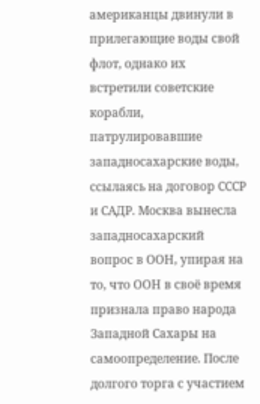американцы двинули в прилегающие воды свой флот, однако их встретили советские корабли, патрулировавшие западносахарские воды, ссылаясь на договор СССР и САДР. Москва вынесла западносахарский вопрос в ООН, упирая на то, что ООН в своё время признала право народа Западной Сахары на самоопределение. После долгого торга с участием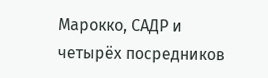Марокко, САДР и четырёх посредников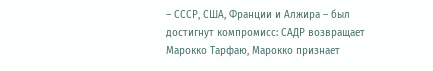– СССР, США, Франции и Алжира – был достигнут компромисс: САДР возвращает Марокко Тарфаю, Марокко признает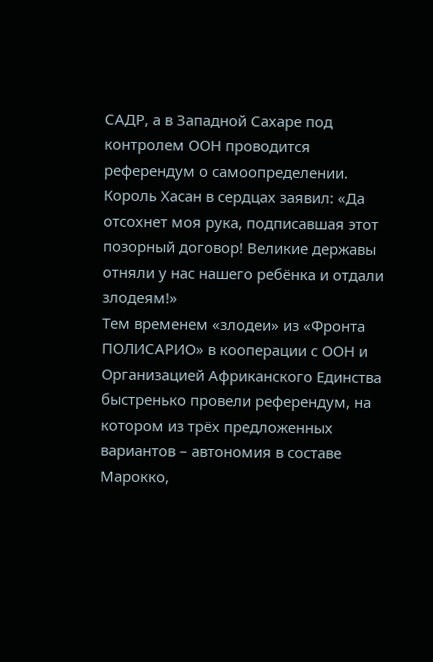САДР, а в Западной Сахаре под контролем ООН проводится референдум о самоопределении.
Король Хасан в сердцах заявил: «Да отсохнет моя рука, подписавшая этот позорный договор! Великие державы отняли у нас нашего ребёнка и отдали злодеям!»
Тем временем «злодеи» из «Фронта ПОЛИСАРИО» в кооперации с ООН и Организацией Африканского Единства быстренько провели референдум, на котором из трёх предложенных вариантов – автономия в составе Марокко,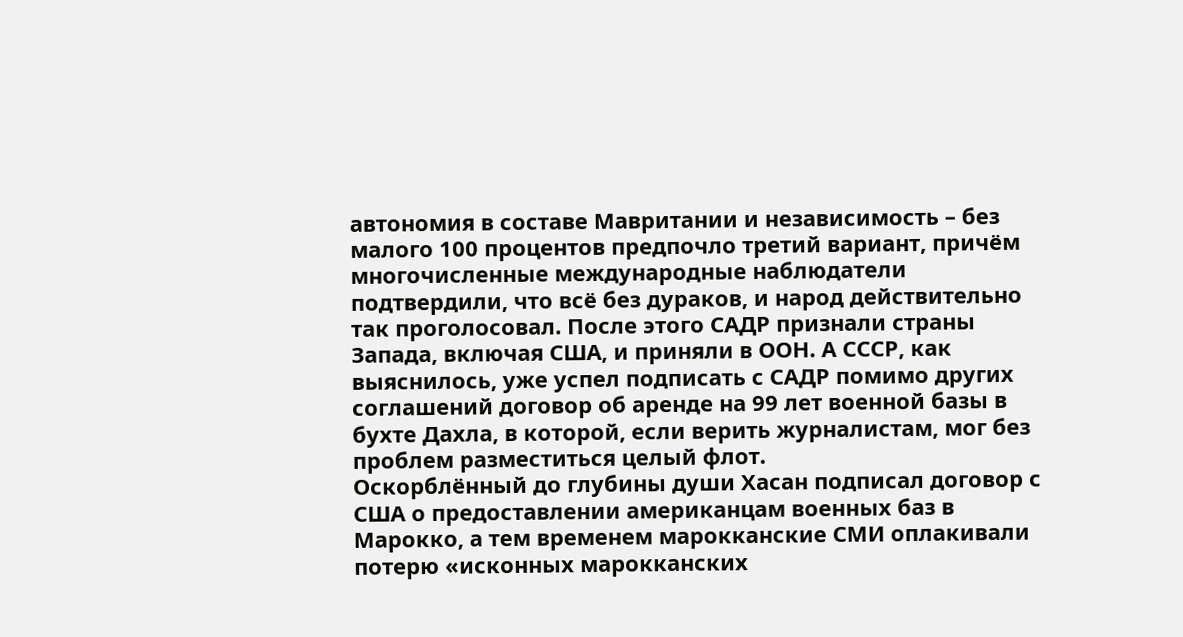автономия в составе Мавритании и независимость – без малого 100 процентов предпочло третий вариант, причём многочисленные международные наблюдатели подтвердили, что всё без дураков, и народ действительно так проголосовал. После этого САДР признали страны Запада, включая США, и приняли в ООН. А СССР, как выяснилось, уже успел подписать с САДР помимо других соглашений договор об аренде на 99 лет военной базы в бухте Дахла, в которой, если верить журналистам, мог без проблем разместиться целый флот.
Оскорблённый до глубины души Хасан подписал договор с США о предоставлении американцам военных баз в Марокко, а тем временем марокканские СМИ оплакивали потерю «исконных марокканских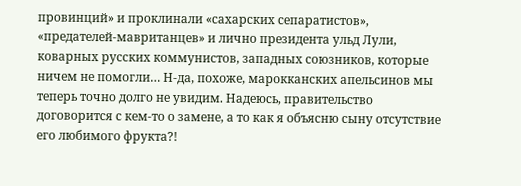провинций» и проклинали «сахарских сепаратистов», «предателей-мавританцев» и лично президента ульд Лули, коварных русских коммунистов, западных союзников, которые ничем не помогли… Н-да, похоже, марокканских апельсинов мы теперь точно долго не увидим. Надеюсь, правительство договорится с кем-то о замене, а то как я объясню сыну отсутствие его любимого фрукта?!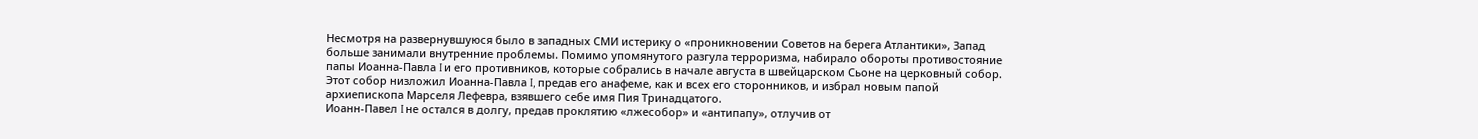Несмотря на развернувшуюся было в западных СМИ истерику о «проникновении Советов на берега Атлантики», Запад больше занимали внутренние проблемы. Помимо упомянутого разгула терроризма, набирало обороты противостояние папы Иоанна-Павла I и его противников, которые собрались в начале августа в швейцарском Сьоне на церковный собор. Этот собор низложил Иоанна-Павла I, предав его анафеме, как и всех его сторонников, и избрал новым папой архиепископа Марселя Лефевра, взявшего себе имя Пия Тринадцатого.
Иоанн-Павел I не остался в долгу, предав проклятию «лжесобор» и «антипапу», отлучив от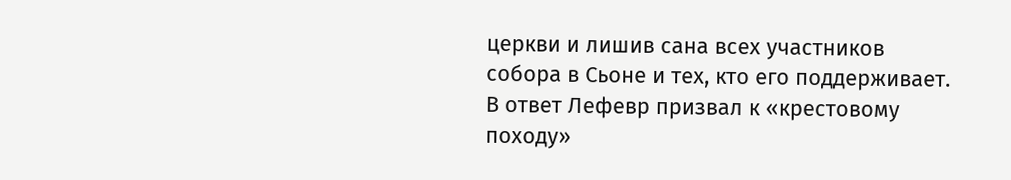церкви и лишив сана всех участников собора в Сьоне и тех, кто его поддерживает. В ответ Лефевр призвал к «крестовому походу»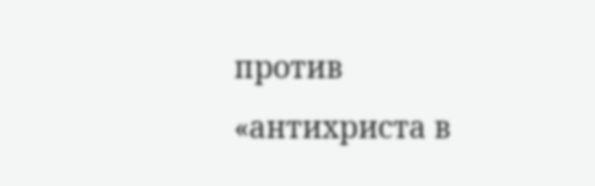против «антихриста в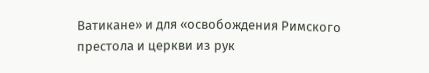Ватикане» и для «освобождения Римского престола и церкви из рук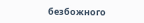безбожного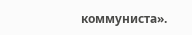коммуниста».